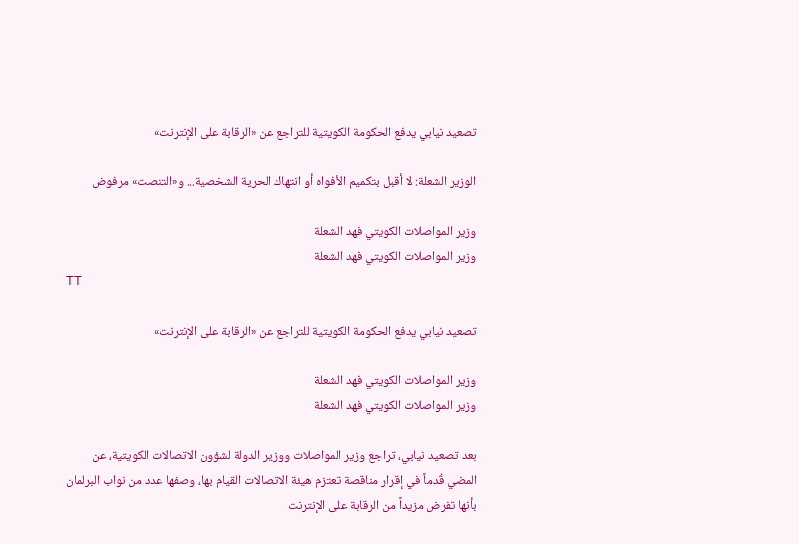تصعيد نيابي يدفع الحكومة الكويتية للتراجع عن «الرقابة على الإنترنت»

الوزير الشعلة: لا أقبل بتكميم الأفواه أو انتهاك الحرية الشخصية... و«التنصت» مرفوض

وزير المواصلات الكويتي فهد الشعلة
وزير المواصلات الكويتي فهد الشعلة
TT

تصعيد نيابي يدفع الحكومة الكويتية للتراجع عن «الرقابة على الإنترنت»

وزير المواصلات الكويتي فهد الشعلة
وزير المواصلات الكويتي فهد الشعلة

بعد تصعيد نيابي، تراجع وزير المواصلات ووزير الدولة لشؤون الاتصالات الكويتية، عن المضي قُدماً في إقرار مناقصة تعتزم هيئة الاتصالات القيام بها، وصفها عدد من نواب البرلمان بأنها تفرض مزيداً من الرقابة على الإنترنت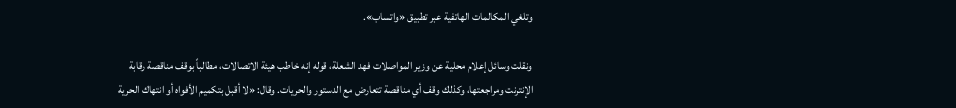وتلغي المكالمات الهاتفية عبر تطبيق «واتساب».

ونقلت وسائل إعلام محلية عن وزير المواصلات فهد الشعلة، قوله إنه خاطب هيئة الاتصالات، مطالباً بوقف مناقصة رقابة الإنترنت ومراجعتها، وكذلك وقف أي مناقصة تتعارض مع الدستور والحريات. وقال: «لا أقبل بتكميم الأفواه أو انتهاك الحرية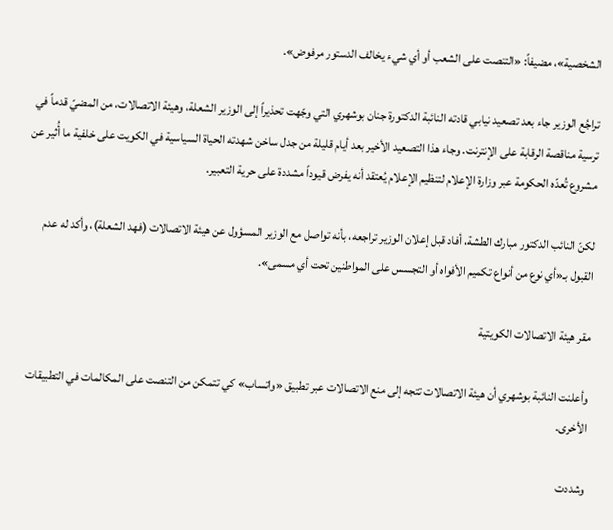الشخصية»، مضيفاً: «التنصت على الشعب أو أي شيء يخالف الدستور مرفوض».

تراجُع الوزير جاء بعد تصعيد نيابي قادته النائبة الدكتورة جنان بوشهري التي وجّهت تحذيراً إلى الوزير الشعلة، وهيئة الاتصالات، من المضيّ قدماً في ترسية مناقصة الرقابة على الإنترنت. وجاء هذا التصعيد الأخير بعد أيام قليلة من جدل ساخن شهدته الحياة السياسية في الكويت على خلفية ما أُثير عن مشروع تُعدّه الحكومة عبر وزارة الإعلام لتنظيم الإعلام يُعتقد أنه يفرض قيوداً مشددة على حرية التعبير.

لكنّ النائب الدكتور مبارك الطشة، أفاد قبل إعلان الوزير تراجعه، بأنه تواصل مع الوزير المسؤول عن هيئة الاتصالات (فهد الشعلة)، وأكد له عدم القبول بـ«أي نوع من أنواع تكميم الأفواه أو التجسس على المواطنين تحت أي مسمى».

مقر هيئة الاتصالات الكويتية

وأعلنت النائبة بوشهري أن هيئة الاتصالات تتجه إلى منع الاتصالات عبر تطبيق «واتساب» كي تتمكن من التنصت على المكالمات في التطبيقات الأخرى.

وشددت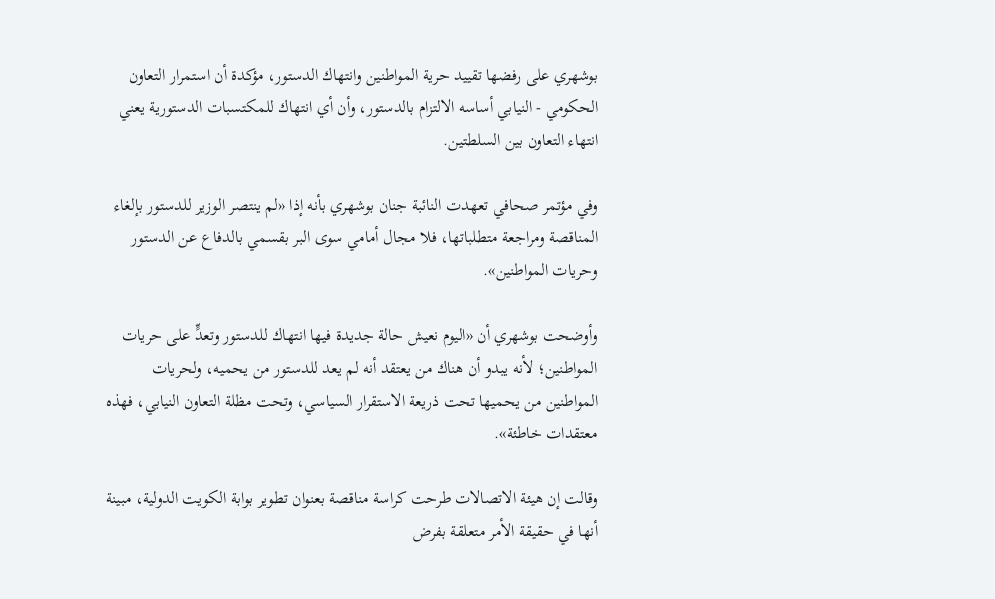بوشهري على رفضها تقييد حرية المواطنين وانتهاك الدستور، مؤكدة أن استمرار التعاون الحكومي - النيابي أساسه الالتزام بالدستور، وأن أي انتهاك للمكتسبات الدستورية يعني انتهاء التعاون بين السلطتين.

وفي مؤتمر صحافي تعهدت النائبة جنان بوشهري بأنه إذا «لم ينتصر الوزير للدستور بإلغاء المناقصة ومراجعة متطلباتها، فلا مجال أمامي سوى البر بقسمي بالدفاع عن الدستور وحريات المواطنين».

وأوضحت بوشهري أن «اليوم نعيش حالة جديدة فيها انتهاك للدستور وتعدٍّ على حريات المواطنين؛ لأنه يبدو أن هناك من يعتقد أنه لم يعد للدستور من يحميه، ولحريات المواطنين من يحميها تحت ذريعة الاستقرار السياسي، وتحت مظلة التعاون النيابي، فهذه معتقدات خاطئة».

وقالت إن هيئة الاتصالات طرحت كراسة مناقصة بعنوان تطوير بوابة الكويت الدولية، مبينة أنها في حقيقة الأمر متعلقة بفرض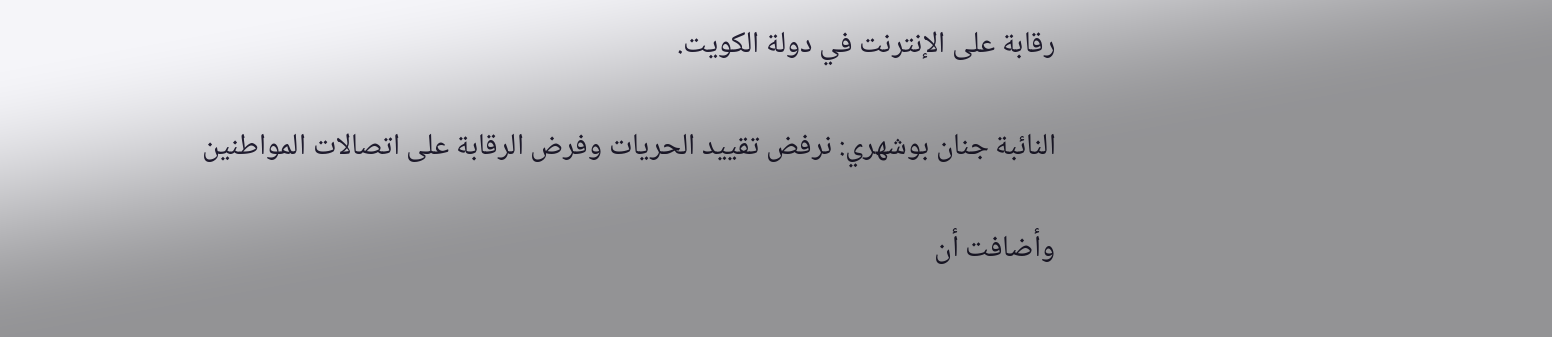رقابة على الإنترنت في دولة الكويت.

النائبة جنان بوشهري: نرفض تقييد الحريات وفرض الرقابة على اتصالات المواطنين

وأضافت أن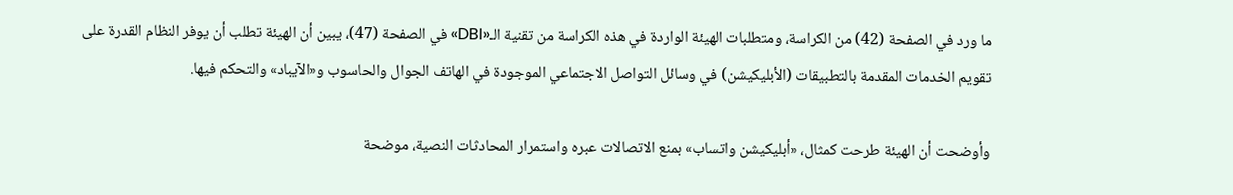ما ورد في الصفحة (42) من الكراسة، ومتطلبات الهيئة الواردة في هذه الكراسة من تقنية الـ«DBI» في الصفحة (47)، يبين أن الهيئة تطلب أن يوفر النظام القدرة على تقويم الخدمات المقدمة بالتطبيقات (الأبليكيشن) في وسائل التواصل الاجتماعي الموجودة في الهاتف الجوال والحاسوب و«الآيباد» والتحكم فيها.

وأوضحت أن الهيئة طرحت كمثال، «أبليكيشن واتساب» بمنع الاتصالات عبره واستمرار المحادثات النصية، موضحة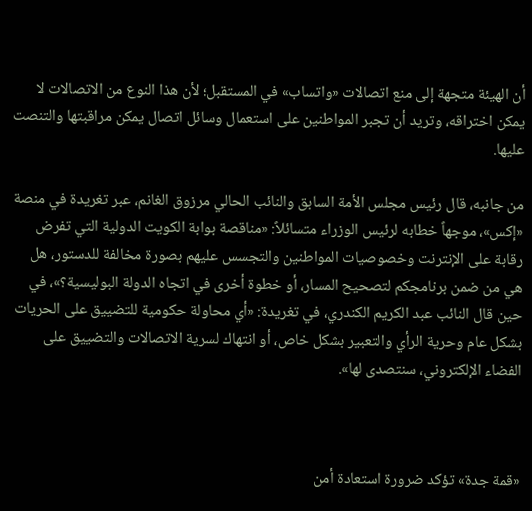أن الهيئة متجهة إلى منع اتصالات «واتساب» في المستقبل؛ لأن هذا النوع من الاتصالات لا يمكن اختراقه، وتريد أن تجبر المواطنين على استعمال وسائل اتصال يمكن مراقبتها والتنصت عليها.

من جانبه، قال رئيس مجلس الأمة السابق والنائب الحالي مرزوق الغانم، عبر تغريدة في منصة «إكس»، موجهاً خطابه لرئيس الوزراء متسائلاً: «مناقصة بوابة الكويت الدولية التي تفرض رقابة على الإنترنت وخصوصيات المواطنين والتجسس عليهم بصورة مخالفة للدستور، هل هي من ضمن برنامجكم لتصحيح المسار، أو خطوة أخرى في اتجاه الدولة البوليسية؟»، في حين قال النائب عبد الكريم الكندري، في تغريدة: «أي محاولة حكومية للتضييق على الحريات بشكل عام وحرية الرأي والتعبير بشكل خاص، أو انتهاك لسرية الاتصالات والتضييق على الفضاء الإلكتروني، سنتصدى لها».



«قمة جدة» تؤكد ضرورة استعادة أمن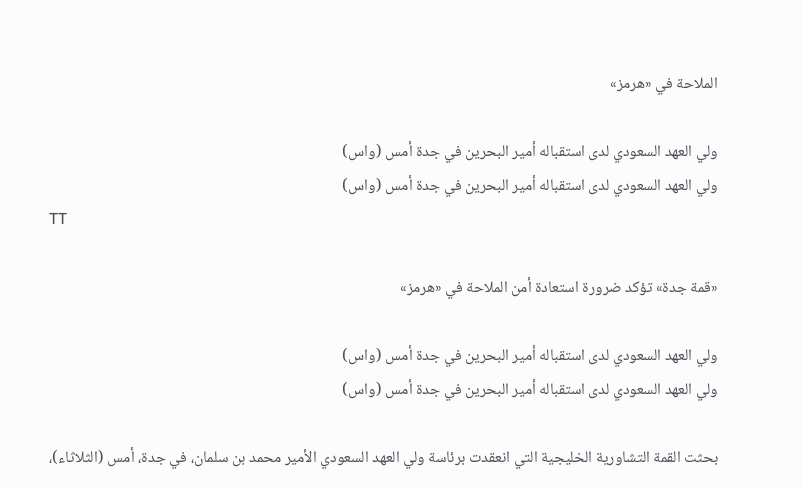الملاحة في «هرمز»

ولي العهد السعودي لدى استقباله أمير البحرين في جدة أمس (واس)
ولي العهد السعودي لدى استقباله أمير البحرين في جدة أمس (واس)
TT

«قمة جدة» تؤكد ضرورة استعادة أمن الملاحة في «هرمز»

ولي العهد السعودي لدى استقباله أمير البحرين في جدة أمس (واس)
ولي العهد السعودي لدى استقباله أمير البحرين في جدة أمس (واس)

بحثت القمة التشاورية الخليجية التي انعقدت برئاسة ولي العهد السعودي الأمير محمد بن سلمان، في جدة، أمس (الثلاثاء)،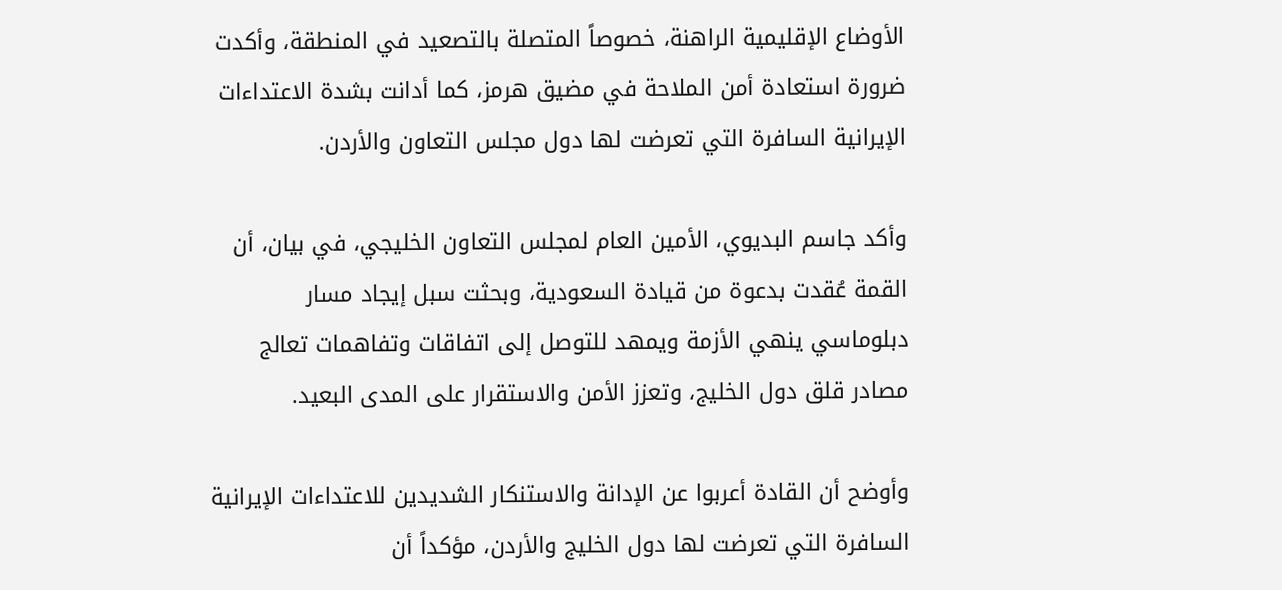الأوضاع الإقليمية الراهنة، خصوصاً المتصلة بالتصعيد في المنطقة، وأكدت ضرورة استعادة أمن الملاحة في مضيق هرمز، كما أدانت بشدة الاعتداءات الإيرانية السافرة التي تعرضت لها دول مجلس التعاون والأردن.

وأكد جاسم البديوي، الأمين العام لمجلس التعاون الخليجي، في بيان، أن القمة عُقدت بدعوة من قيادة السعودية، وبحثت سبل إيجاد مسار دبلوماسي ينهي الأزمة ويمهد للتوصل إلى اتفاقات وتفاهمات تعالج مصادر قلق دول الخليج، وتعزز الأمن والاستقرار على المدى البعيد.

وأوضح أن القادة أعربوا عن الإدانة والاستنكار الشديدين للاعتداءات الإيرانية السافرة التي تعرضت لها دول الخليج والأردن، مؤكداً أن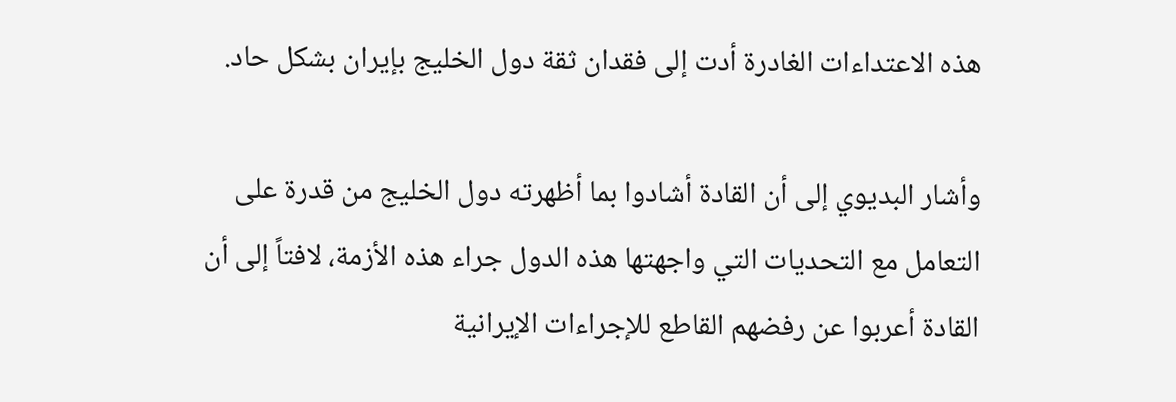هذه الاعتداءات الغادرة أدت إلى فقدان ثقة دول الخليج بإيران بشكل حاد.

وأشار البديوي إلى أن القادة أشادوا بما أظهرته دول الخليج من قدرة على التعامل مع التحديات التي واجهتها هذه الدول جراء هذه الأزمة، لافتاً إلى أن القادة أعربوا عن رفضهم القاطع للإجراءات الإيرانية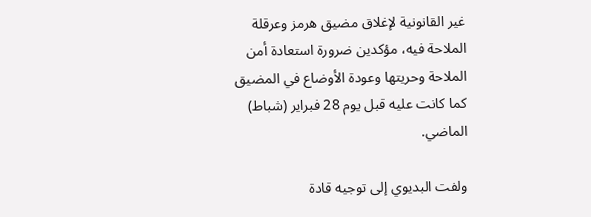غير القانونية لإغلاق مضيق هرمز وعرقلة الملاحة فيه، مؤكدين ضرورة استعادة أمن الملاحة وحريتها وعودة الأوضاع في المضيق كما كانت عليه قبل يوم 28 فبراير (شباط) الماضي.

ولفت البديوي إلى توجيه قادة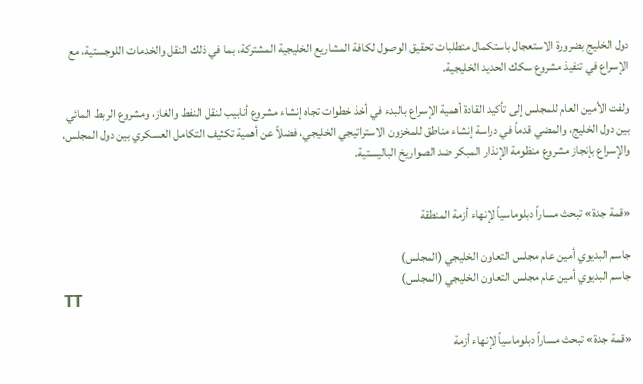دول الخليج بضرورة الاستعجال باستكمال متطلبات تحقيق الوصول لكافة المشاريع الخليجية المشتركة، بما في ذلك النقل والخدمات اللوجستية، مع الإسراع في تنفيذ مشروع سكك الحديد الخليجية.

ولفت الأمين العام للمجلس إلى تأكيد القادة أهمية الإسراع بالبدء في أخذ خطوات تجاه إنشاء مشروع أنابيب لنقل النفط والغاز، ومشروع الربط المائي بين دول الخليج، والمضي قدماً في دراسة إنشاء مناطق للمخزون الاستراتيجي الخليجي، فضلاً عن أهمية تكثيف التكامل العسكري بين دول المجلس، والإسراع بإنجاز مشروع منظومة الإنذار المبكر ضد الصواريخ الباليستية.


«قمة جدة» تبحث مساراً دبلوماسياً لإنهاء أزمة المنطقة

جاسم البديوي أمين عام مجلس التعاون الخليجي (المجلس)
جاسم البديوي أمين عام مجلس التعاون الخليجي (المجلس)
TT

«قمة جدة» تبحث مساراً دبلوماسياً لإنهاء أزمة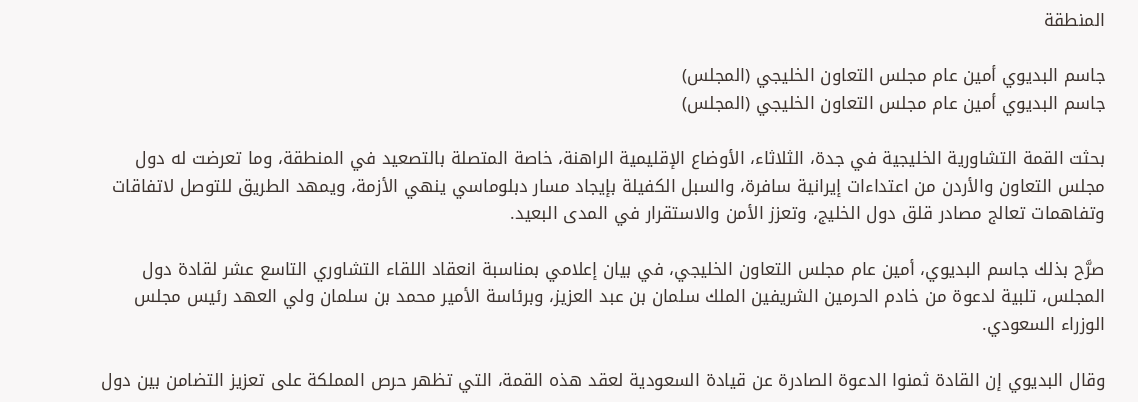المنطقة

جاسم البديوي أمين عام مجلس التعاون الخليجي (المجلس)
جاسم البديوي أمين عام مجلس التعاون الخليجي (المجلس)

بحثت القمة التشاورية الخليجية في جدة، الثلاثاء، الأوضاع الإقليمية الراهنة، خاصة المتصلة بالتصعيد في المنطقة، وما تعرضت له دول مجلس التعاون والأردن من اعتداءات إيرانية سافرة، والسبل الكفيلة بإيجاد مسار دبلوماسي ينهي الأزمة، ويمهد الطريق للتوصل لاتفاقات وتفاهمات تعالج مصادر قلق دول الخليج، وتعزز الأمن والاستقرار في المدى البعيد.

صرَّح بذلك جاسم البديوي، أمين عام مجلس التعاون الخليجي، في بيان إعلامي بمناسبة انعقاد اللقاء التشاوري التاسع عشر لقادة دول المجلس، تلبية لدعوة من خادم الحرمين الشريفين الملك سلمان بن عبد العزيز، وبرئاسة الأمير محمد بن سلمان ولي العهد رئيس مجلس الوزراء السعودي.

وقال البديوي إن القادة ثمنوا الدعوة الصادرة عن قيادة السعودية لعقد هذه القمة، التي تظهر حرص المملكة على تعزيز التضامن بين دول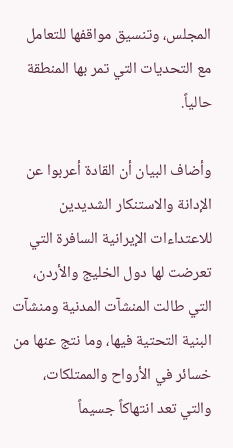المجلس، وتنسيق مواقفها للتعامل مع التحديات التي تمر بها المنطقة حالياً.

وأضاف البيان أن القادة أعربوا عن الإدانة والاستنكار الشديدين للاعتداءات الإيرانية السافرة التي تعرضت لها دول الخليج والأردن، التي طالت المنشآت المدنية ومنشآت البنية التحتية فيها، وما نتج عنها من خسائر في الأرواح والممتلكات، والتي تعد انتهاكاً جسيماً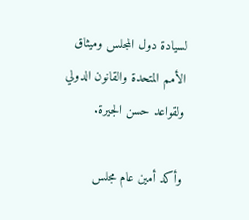لسيادة دول المجلس وميثاق الأمم المتحدة والقانون الدولي ولقواعد حسن الجيرة.

وأكد أمين عام مجلس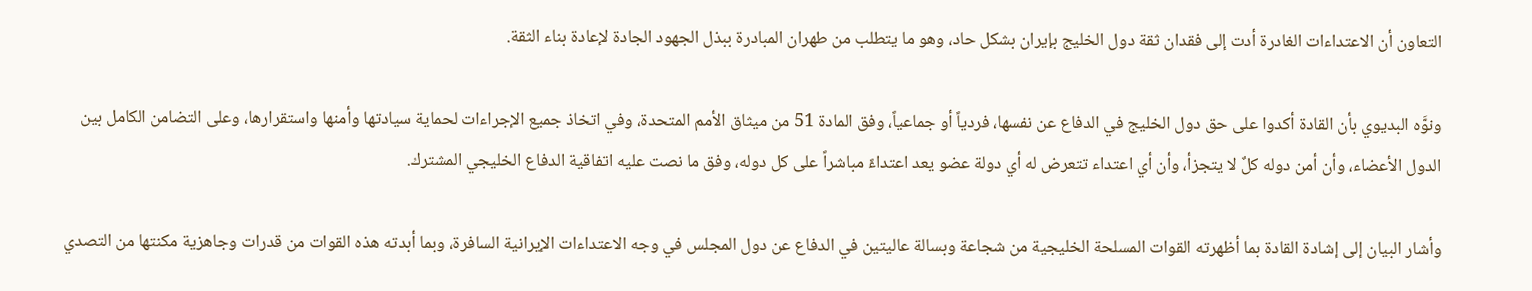التعاون أن الاعتداءات الغادرة أدت إلى فقدان ثقة دول الخليج بإيران بشكل حاد، وهو ما يتطلب من طهران المبادرة ببذل الجهود الجادة لإعادة بناء الثقة.

ونوَّه البديوي بأن القادة أكدوا على حق دول الخليج في الدفاع عن نفسها، فردياً أو جماعياً، وفق المادة 51 من ميثاق الأمم المتحدة، وفي اتخاذ جميع الإجراءات لحماية سيادتها وأمنها واستقرارها، وعلى التضامن الكامل بين الدول الأعضاء، وأن أمن دوله كلٌ لا يتجزأ، وأن أي اعتداء تتعرض له أي دولة عضو يعد اعتداءً مباشراً على كل دوله، وفق ما نصت عليه اتفاقية الدفاع الخليجي المشترك.

وأشار البيان إلى إشادة القادة بما أظهرته القوات المسلحة الخليجية من شجاعة وبسالة عاليتين في الدفاع عن دول المجلس في وجه الاعتداءات الإيرانية السافرة، وبما أبدته هذه القوات من قدرات وجاهزية مكنتها من التصدي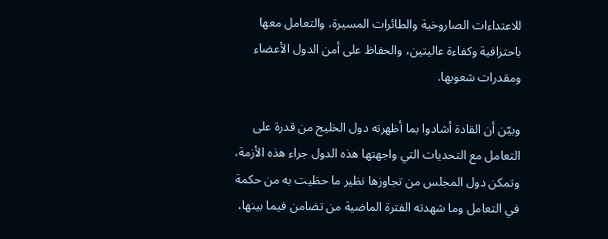للاعتداءات الصاروخية والطائرات المسيرة، والتعامل معها باحترافية وكفاءة عاليتين، والحفاظ على أمن الدول الأعضاء ومقدرات شعوبها.

وبيّن أن القادة أشادوا بما أظهرته دول الخليج من قدرة على التعامل مع التحديات التي واجهتها هذه الدول جراء هذه الأزمة، وتمكن دول المجلس من تجاوزها نظير ما حظيت به من حكمة في التعامل وما شهدته الفترة الماضية من تضامن فيما بينها،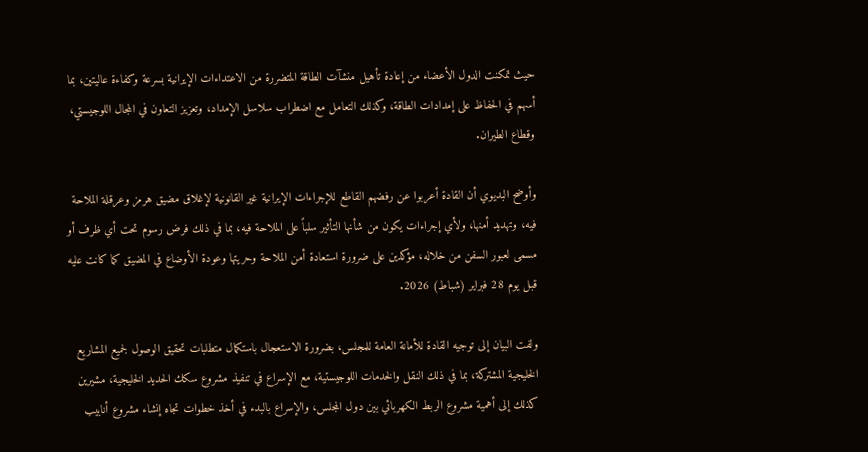حيث تمكنت الدول الأعضاء من إعادة تأهيل منشآت الطاقة المتضررة من الاعتداءات الإيرانية بسرعة وكفاءة عاليتين، بما أسهم في الحفاظ على إمدادات الطاقة، وكذلك التعامل مع اضطراب سلاسل الإمداد، وتعزيز التعاون في المجال اللوجيستي، وقطاع الطيران.

وأوضح البديوي أن القادة أعربوا عن رفضهم القاطع للإجراءات الإيرانية غير القانونية لإغلاق مضيق هرمز وعرقلة الملاحة فيه، وتهديد أمنها، ولأي إجراءات يكون من شأنها التأثير سلباً على الملاحة فيه، بما في ذلك فرض رسوم تحت أي ظرف أو مسمى لعبور السفن من خلاله، مؤكدين على ضرورة استعادة أمن الملاحة وحريتها وعودة الأوضاع في المضيق كما كانت عليه قبل يوم 28 فبراير (شباط) 2026.

ولفت البيان إلى توجيه القادة للأمانة العامة للمجلس، بضرورة الاستعجال باستكمال متطلبات تحقيق الوصول لجميع المشاريع الخليجية المشتركة، بما في ذلك النقل والخدمات اللوجيستية، مع الإسراع في تنفيذ مشروع سكك الحديد الخليجية، مشيرين كذلك إلى أهمية مشروع الربط الكهربائي بين دول المجلس، والإسراع بالبدء في أخذ خطوات تجاه إنشاء مشروع أنابيب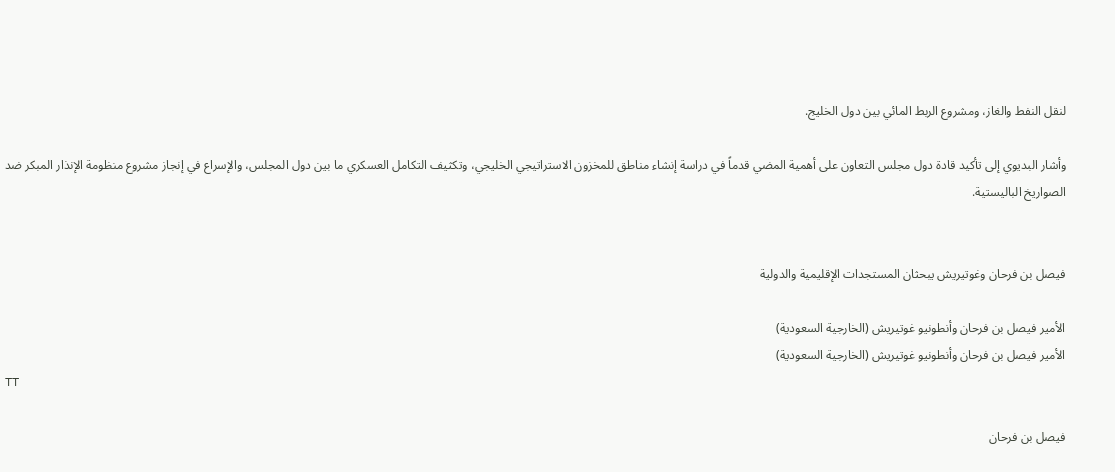لنقل النفط والغاز، ومشروع الربط المائي بين دول الخليج.

وأشار البديوي إلى تأكيد قادة دول مجلس التعاون على أهمية المضي قدماً في دراسة إنشاء مناطق للمخزون الاستراتيجي الخليجي، وتكثيف التكامل العسكري ما بين دول المجلس، والإسراع في إنجاز مشروع منظومة الإنذار المبكر ضد الصواريخ الباليستية.


فيصل بن فرحان وغوتيريش يبحثان المستجدات الإقليمية والدولية

الأمير فيصل بن فرحان وأنطونيو غوتيريش (الخارجية السعودية)
الأمير فيصل بن فرحان وأنطونيو غوتيريش (الخارجية السعودية)
TT

فيصل بن فرحان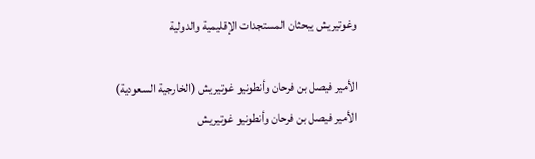وغوتيريش يبحثان المستجدات الإقليمية والدولية

الأمير فيصل بن فرحان وأنطونيو غوتيريش (الخارجية السعودية)
الأمير فيصل بن فرحان وأنطونيو غوتيريش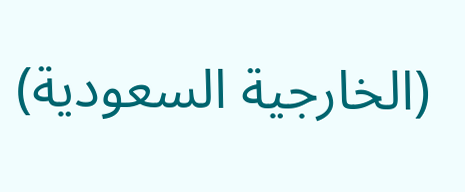(الخارجية السعودية)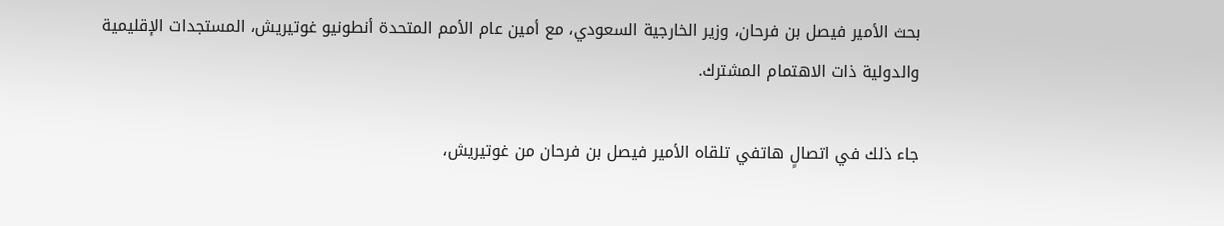بحث الأمير فيصل بن فرحان، وزير الخارجية السعودي، مع أمين عام الأمم المتحدة أنطونيو غوتيريش، المستجدات الإقليمية والدولية ذات الاهتمام المشترك.

جاء ذلك في اتصالٍ هاتفي تلقاه الأمير فيصل بن فرحان من غوتيريش،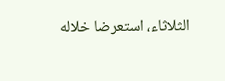الثلاثاء، استعرضا خلاله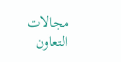مجالات التعاون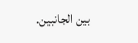بين الجانبين.